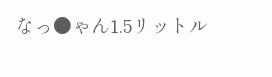なっ●ゃん1.5リットル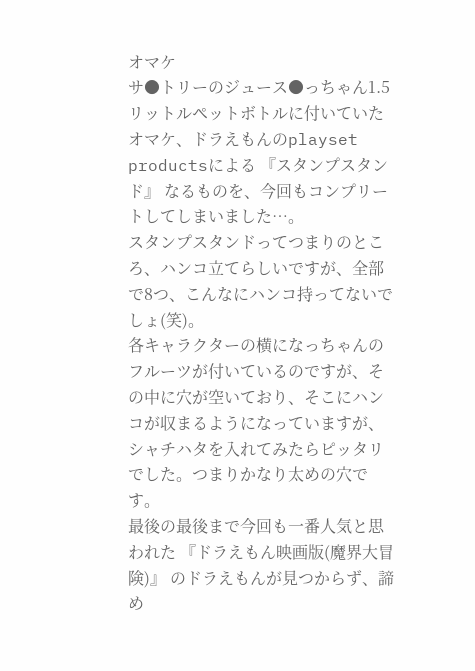オマケ
サ●トリーのジュース●っちゃん1.5リットルペットボトルに付いていたオマケ、ドラえもんのplayset productsによる 『スタンプスタンド』 なるものを、今回もコンプリートしてしまいました…。
スタンプスタンドってつまりのところ、ハンコ立てらしいですが、全部で8つ、こんなにハンコ持ってないでしょ(笑)。
各キャラクターの横になっちゃんのフルーツが付いているのですが、その中に穴が空いており、そこにハンコが収まるようになっていますが、シャチハタを入れてみたらピッタリでした。つまりかなり太めの穴です。
最後の最後まで今回も一番人気と思われた 『ドラえもん映画版(魔界大冒険)』 のドラえもんが見つからず、諦め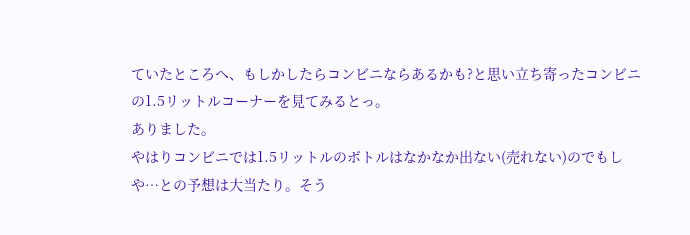ていたところへ、もしかしたらコンビニならあるかも?と思い立ち寄ったコンビニの1.5リットルコーナーを見てみるとっ。
ありました。
やはりコンビニでは1.5リットルのボトルはなかなか出ない(売れない)のでもしや…との予想は大当たり。そう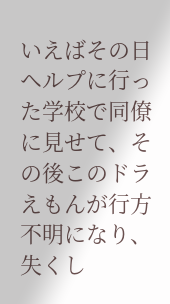いえばその日ヘルプに行った学校で同僚に見せて、その後このドラえもんが行方不明になり、失くし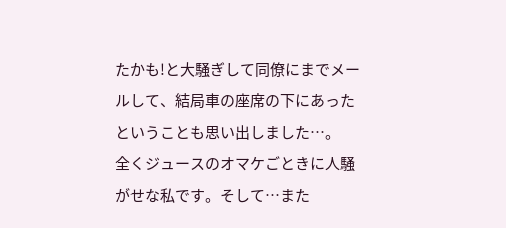たかも!と大騒ぎして同僚にまでメールして、結局車の座席の下にあったということも思い出しました…。
全くジュースのオマケごときに人騒がせな私です。そして…また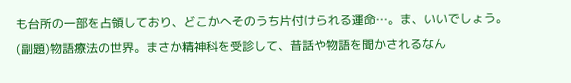も台所の一部を占領しており、どこかへそのうち片付けられる運命…。ま、いいでしょう。
(副題)物語療法の世界。まさか精神科を受診して、昔話や物語を聞かされるなん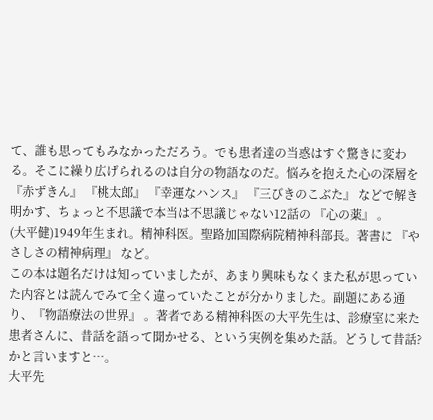て、誰も思ってもみなかっただろう。でも患者達の当惑はすぐ驚きに変わる。そこに繰り広げられるのは自分の物語なのだ。悩みを抱えた心の深層を 『赤ずきん』 『桃太郎』 『幸運なハンス』 『三びきのこぶた』 などで解き明かす、ちょっと不思議で本当は不思議じゃない12話の 『心の薬』 。
(大平健)1949年生まれ。精神科医。聖路加国際病院精神科部長。著書に 『やさしさの精神病理』 など。
この本は題名だけは知っていましたが、あまり興味もなくまた私が思っていた内容とは読んでみて全く違っていたことが分かりました。副題にある通り、『物語療法の世界』 。著者である精神科医の大平先生は、診療室に来た患者さんに、昔話を語って聞かせる、という実例を集めた話。どうして昔話?かと言いますと…。
大平先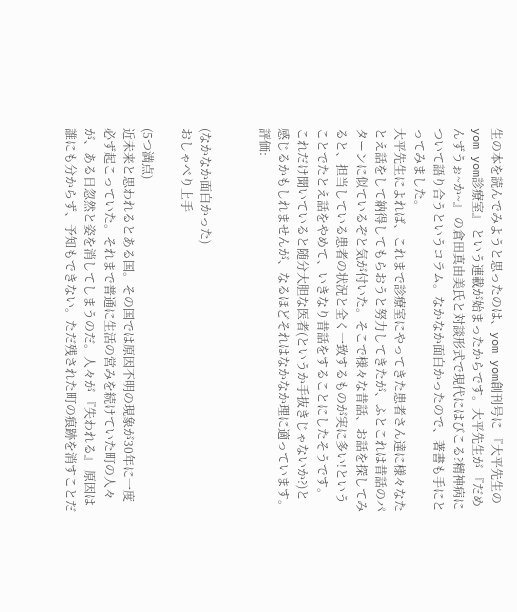生の本を読んでみようと思ったのは、yom yom創刊号に 『大平先生のyom yom診療室』 という連載が始まったからです。大平先生が 『だめんずうぉ~か~』 の倉田真由美氏と対談形式で現代にはびこる?精神病について語り合うというコラム。なかなか面白かったので、著書も手にとってみました。
大平先生によれば、これまで診療室にやってきた患者さん達に様々なたとえ話をして納得してもらおうと努力してきたが、ふとこれは昔話のパターンに似ているぞと気が付いた。そこで様々な昔話、お話を探してみると、担当している患者の状況と全く一致するものが実に多い!ということでたとえ話をやめて、いきなり昔話をすることにしたそうです。
これだけ聞いていると随分大胆な医者(というか手抜きじゃないか?)と感じるかもしれませんが、なるほどそれはなかなか理に適っています。
評価:


(なかなか面白かった)
おしゃべり上手

(5つ満点)
近未来と思われるとある国。その国では原因不明の現象が30年に一度必ず起こっていた。それまで普通に生活の営みを続けていた町の人々が、ある日忽然と姿を消してしまうのだ。人々が 『失われる』 原因は誰にも分からず、予知もできない。ただ残された町の痕跡を消すことだ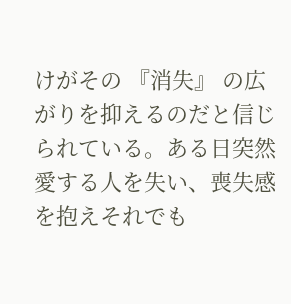けがその 『消失』 の広がりを抑えるのだと信じられている。ある日突然愛する人を失い、喪失感を抱えそれでも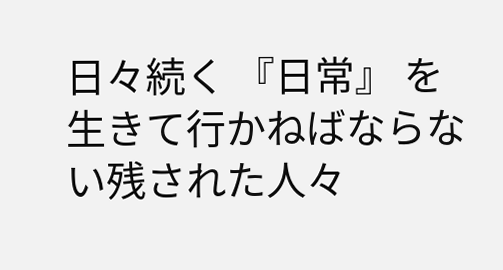日々続く 『日常』 を生きて行かねばならない残された人々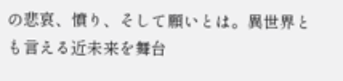の悲哀、憤り、そして願いとは。異世界とも言える近未来を舞台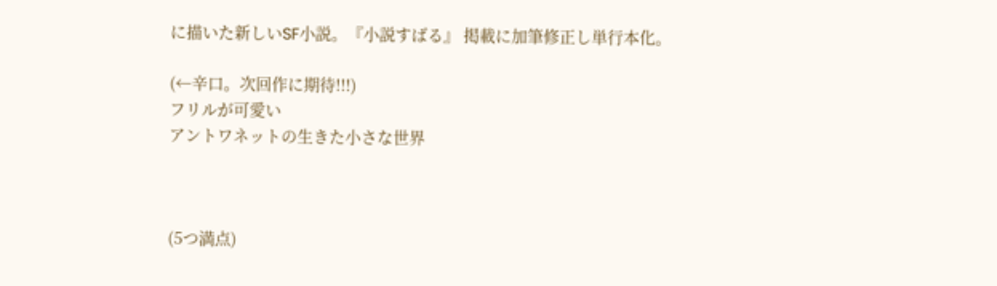に描いた新しいSF小説。『小説すばる』 掲載に加筆修正し単行本化。

(←辛口。次回作に期待!!!)
フリルが可愛い
アントワネットの生きた小さな世界



(5つ満点)